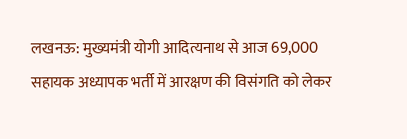लखनऊ: मुख्यमंत्री योगी आदित्यनाथ से आज 69,000 सहायक अध्यापक भर्ती में आरक्षण की विसंगति को लेकर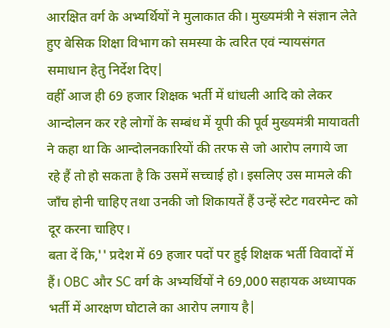आरक्षित वर्ग के अभ्यर्थियों ने मुलाकात की। मुख्यमंत्री ने संज्ञान लेते हुए बेसिक शिक्षा विभाग को समस्या के त्वरित एवं न्यायसंगत समाधान हेतु निर्देश दिए|
वहीँ आज ही 69 हजार शिक्षक भर्ती में धांधली आदि को लेकर आन्दोलन कर रहे लोगों के सम्बंध में यूपी की पूर्व मुख्यमंत्री मायावती ने कहा था कि आन्दोलनकारियों की तरफ से जो आरोप लगाये जा रहे हैं तो हो सकता है कि उसमें सच्चाई हो। इसलिए उस मामले की जाँच होनी चाहिए तथा उनकी जो शिकायतें हैं उन्हें स्टेट गवरमेन्ट को दूर करना चाहिए।
बता दें कि,'' प्रदेश में 69 हजार पदों पर हुई शिक्षक भर्ती विवादों में हैं। OBC और SC वर्ग के अभ्यर्थियों ने 69,000 सहायक अध्यापक भर्ती में आरक्षण घोटाले का आरोप लगाय है|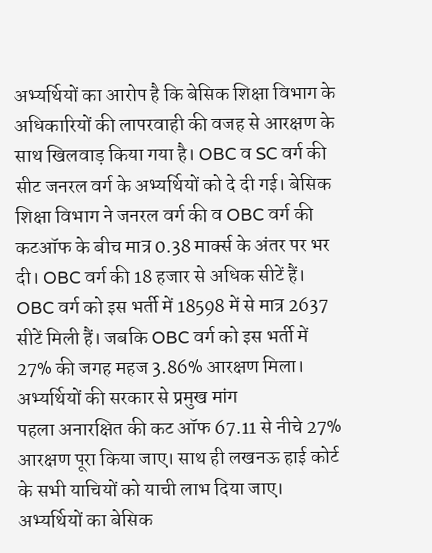अभ्यर्थियों का आरोप है कि बेसिक शिक्षा विभाग के अधिकारियों की लापरवाही की वजह से आरक्षण के साथ खिलवाड़ किया गया है। OBC व SC वर्ग की सीट जनरल वर्ग के अभ्यर्थियों को दे दी गई। बेसिक शिक्षा विभाग ने जनरल वर्ग की व OBC वर्ग की कटऑफ के बीच मात्र 0.38 मार्क्स के अंतर पर भर दी। OBC वर्ग की 18 हजार से अधिक सीटें हैं। OBC वर्ग को इस भर्ती में 18598 में से मात्र 2637 सीटें मिली हैं। जबकि OBC वर्ग को इस भर्ती में 27% की जगह महज 3.86% आरक्षण मिला।
अभ्यर्थियों की सरकार से प्रमुख मांग
पहला अनारक्षित की कट ऑफ 67.11 से नीचे 27% आरक्षण पूरा किया जाए। साथ ही लखनऊ हाई कोर्ट के सभी याचियों को याची लाभ दिया जाए। अभ्यर्थियों का बेसिक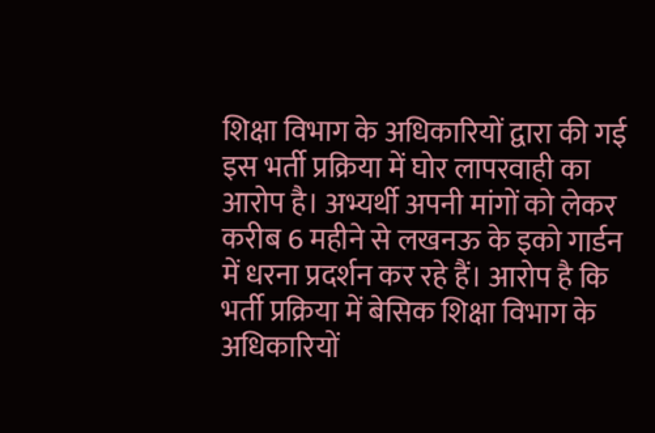शिक्षा विभाग के अधिकारियों द्वारा की गई इस भर्ती प्रक्रिया में घोर लापरवाही का आरोप है। अभ्यर्थी अपनी मांगों को लेकर करीब 6 महीने से लखनऊ के इको गार्डन में धरना प्रदर्शन कर रहे हैं। आरोप है कि भर्ती प्रक्रिया में बेसिक शिक्षा विभाग के अधिकारियों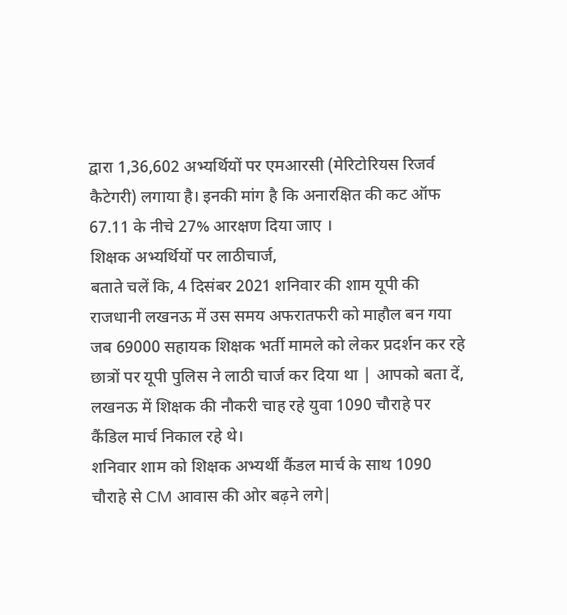द्वारा 1,36,602 अभ्यर्थियों पर एमआरसी (मेरिटोरियस रिजर्व कैटेगरी) लगाया है। इनकी मांग है कि अनारक्षित की कट ऑफ 67.11 के नीचे 27% आरक्षण दिया जाए ।
शिक्षक अभ्यर्थियों पर लाठीचार्ज,
बताते चलें कि, 4 दिसंबर 2021 शनिवार की शाम यूपी की राजधानी लखनऊ में उस समय अफरातफरी को माहौल बन गया जब 69000 सहायक शिक्षक भर्ती मामले को लेकर प्रदर्शन कर रहे छात्रों पर यूपी पुलिस ने लाठी चार्ज कर दिया था | आपको बता दें, लखनऊ में शिक्षक की नौकरी चाह रहे युवा 1090 चौराहे पर कैंडिल मार्च निकाल रहे थे।
शनिवार शाम को शिक्षक अभ्यर्थी कैंडल मार्च के साथ 1090 चौराहे से CM आवास की ओर बढ़ने लगे|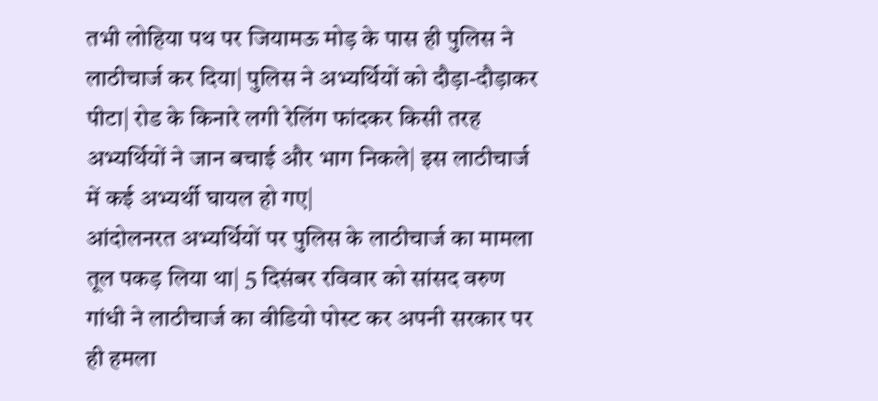तभी लोहिया पथ पर जियामऊ मोड़ के पास ही पुलिस ने लाठीचार्ज कर दिया| पुलिस ने अभ्यर्थियों को दौड़ा-दौड़ाकर पीटा| रोड के किनारे लगी रेलिंग फांदकर किसी तरह अभ्यर्थियों ने जान बचाई और भाग निकले| इस लाठीचार्ज में कई अभ्यर्थी घायल हो गए|
आंदोलनरत अभ्यर्थियों पर पुलिस के लाठीचार्ज का मामला तूल पकड़ लिया था| 5 दिसंबर रविवार को सांसद वरुण गांधी ने लाठीचार्ज का वीडियो पोस्ट कर अपनी सरकार पर ही हमला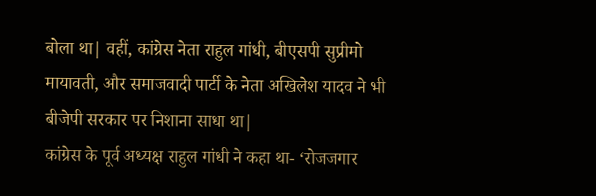बोला था| वहीं, कांग्रेस नेता राहुल गांधी, बीएसपी सुप्रीमो मायावती, और समाजवादी पार्टी के नेता अखिलेश यादव ने भी बीजेपी सरकार पर निशाना साधा था|
कांग्रेस के पूर्व अध्यक्ष राहुल गांधी ने कहा था- ‘रोजजगार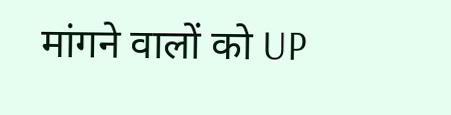मांगने वालों को UP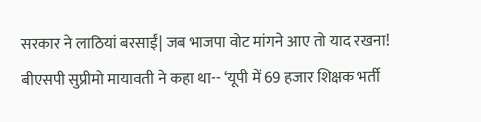सरकार ने लाठियां बरसाईं| जब भाजपा वोट मांगने आए तो याद रखना!
बीएसपी सुप्रीमो मायावती ने कहा था-- ‘यूपी में 69 हजार शिक्षक भर्ती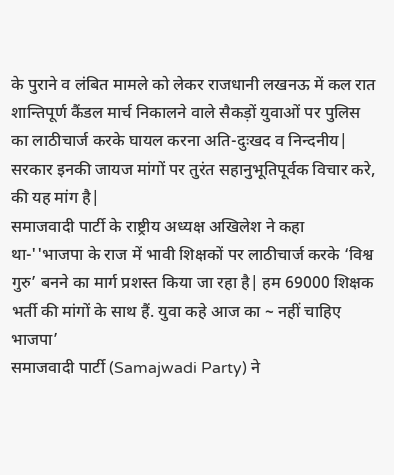के पुराने व लंबित मामले को लेकर राजधानी लखनऊ में कल रात शान्तिपूर्ण कैंडल मार्च निकालने वाले सैकड़ों युवाओं पर पुलिस का लाठीचार्ज करके घायल करना अति-दुःखद व निन्दनीय| सरकार इनकी जायज मांगों पर तुरंत सहानुभूतिपूर्वक विचार करे, की यह मांग है|
समाजवादी पार्टी के राष्ट्रीय अध्यक्ष अखिलेश ने कहा था-''भाजपा के राज में भावी शिक्षकों पर लाठीचार्ज करके ‘विश्व गुरु’ बनने का मार्ग प्रशस्त किया जा रहा है| हम 69000 शिक्षक भर्ती की मांगों के साथ हैं. युवा कहे आज का ~ नहीं चाहिए भाजपा’
समाजवादी पार्टी (Samajwadi Party) ने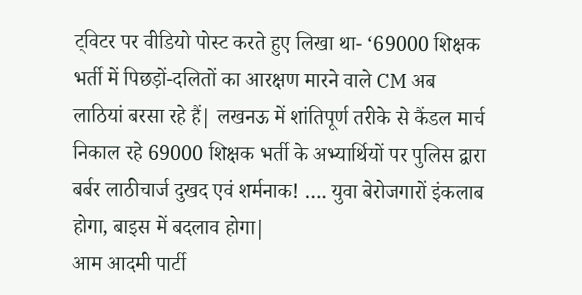ट्विटर पर वीडियो पोस्ट करते हुए लिखा था- ‘69000 शिक्षक भर्ती में पिछड़ों-दलितों का आरक्षण मारने वाले CM अब लाठियां बरसा रहे हैं| लखनऊ में शांतिपूर्ण तरीके से कैंडल मार्च निकाल रहे 69000 शिक्षक भर्ती के अभ्यार्थियों पर पुलिस द्वारा बर्बर लाठीचार्ज दुखद एवं शर्मनाक! …. युवा बेरोजगारों इंकलाब होगा, बाइस में बदलाव होगा|
आम आदमी पार्टी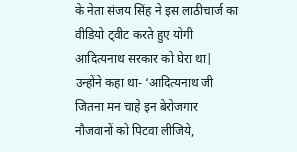के नेता संजय सिंह ने इस लाठीचार्ज का वीडियो ट्वीट करते हुए योगी आदित्यनाथ सरकार को घेरा था| उन्होंने कहा था- ‘आदित्यनाथ जी जितना मन चाहे इन बेरोजगार नौजवानों को पिटवा लीजिये,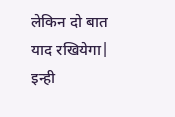लेकिन दो बात याद रखियेगा| इन्ही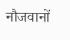नौजवानों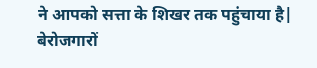ने आपको सत्ता के शिखर तक पहुंचाया है| बेरोजगारों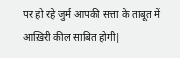पर हो रहे जुर्म आपकी सत्ता के ताबूत में आख़िरी कील साबित होगी|